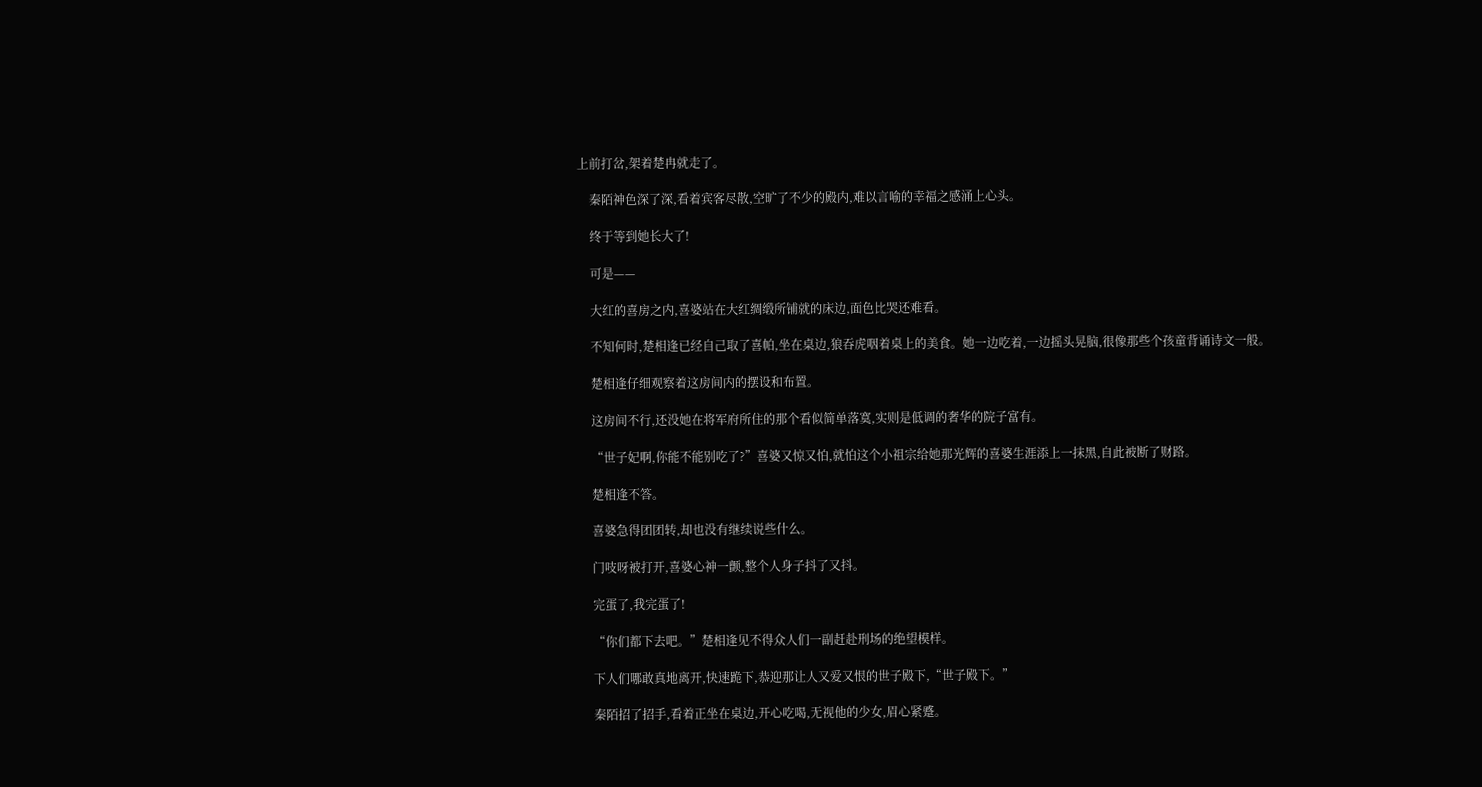上前打岔,架着楚冉就走了。

    秦陌神色深了深,看着宾客尽散,空旷了不少的殿内,难以言喻的幸福之感涌上心头。

    终于等到她长大了!

    可是——

    大红的喜房之内,喜婆站在大红绸缎所铺就的床边,面色比哭还难看。

    不知何时,楚相逢已经自己取了喜帕,坐在桌边,狼吞虎咽着桌上的美食。她一边吃着,一边摇头晃脑,很像那些个孩童背诵诗文一般。

    楚相逢仔细观察着这房间内的摆设和布置。

    这房间不行,还没她在将军府所住的那个看似简单落寞,实则是低调的奢华的院子富有。

    “世子妃啊,你能不能别吃了?”喜婆又惊又怕,就怕这个小祖宗给她那光辉的喜婆生涯添上一抹黑,自此被断了财路。

    楚相逢不答。

    喜婆急得团团转,却也没有继续说些什么。

    门吱呀被打开,喜婆心神一颤,整个人身子抖了又抖。

    完蛋了,我完蛋了!

    “你们都下去吧。”楚相逢见不得众人们一副赶赴刑场的绝望模样。

    下人们哪敢真地离开,快速跪下,恭迎那让人又爱又恨的世子殿下,“世子殿下。”

    秦陌招了招手,看着正坐在桌边,开心吃喝,无视他的少女,眉心紧蹙。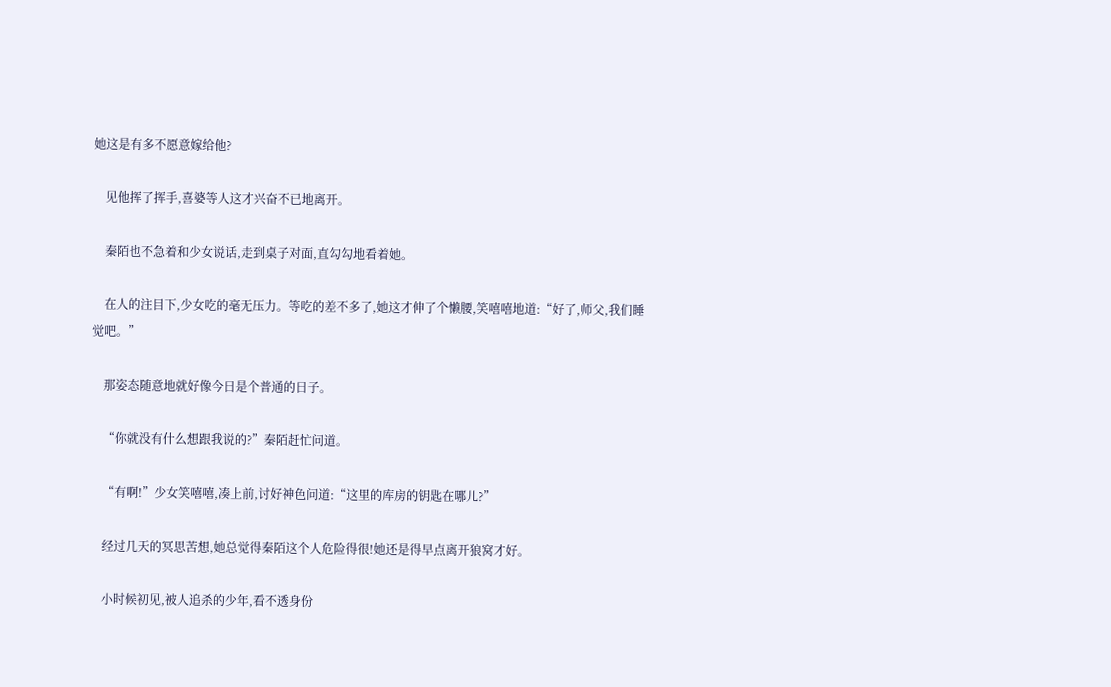她这是有多不愿意嫁给他?

    见他挥了挥手,喜婆等人这才兴奋不已地离开。

    秦陌也不急着和少女说话,走到桌子对面,直勾勾地看着她。

    在人的注目下,少女吃的毫无压力。等吃的差不多了,她这才伸了个懒腰,笑嘻嘻地道:“好了,师父,我们睡觉吧。”

    那姿态随意地就好像今日是个普通的日子。

    “你就没有什么想跟我说的?”秦陌赶忙问道。

    “有啊!”少女笑嘻嘻,凑上前,讨好神色问道:“这里的库房的钥匙在哪儿?”

    经过几天的冥思苦想,她总觉得秦陌这个人危险得很!她还是得早点离开狼窝才好。

    小时候初见,被人追杀的少年,看不透身份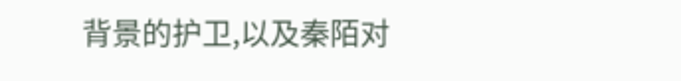背景的护卫,以及秦陌对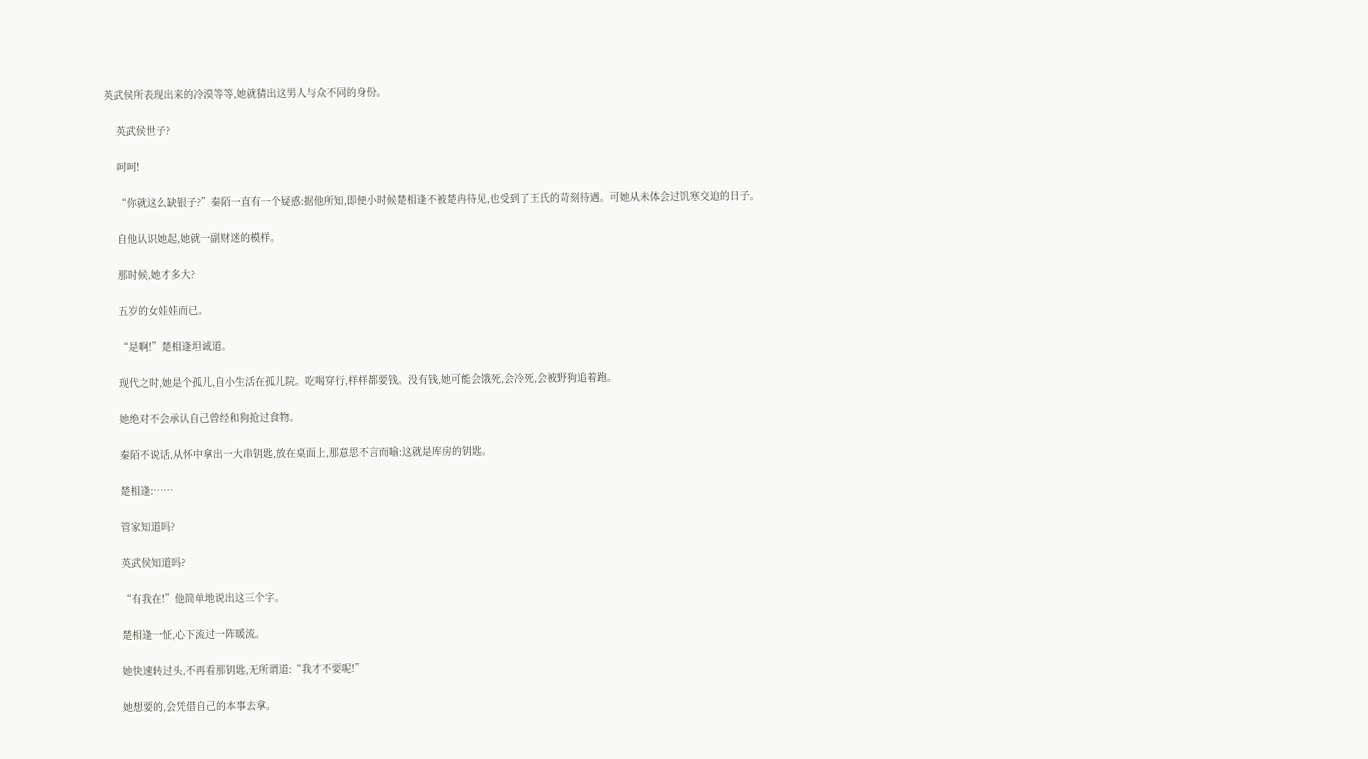英武侯所表现出来的冷漠等等,她就猜出这男人与众不同的身份。

    英武侯世子?

    呵呵!

    “你就这么缺银子?”秦陌一直有一个疑惑:据他所知,即便小时候楚相逢不被楚冉待见,也受到了王氏的苛刻待遇。可她从未体会过饥寒交迫的日子。

    自他认识她起,她就一副财迷的模样。

    那时候,她才多大?

    五岁的女娃娃而已。

    “是啊!”楚相逢坦诚道。

    现代之时,她是个孤儿,自小生活在孤儿院。吃喝穿行,样样都要钱。没有钱,她可能会饿死,会冷死,会被野狗追着跑。

    她绝对不会承认自己曾经和狗抢过食物。

    秦陌不说话,从怀中拿出一大串钥匙,放在桌面上,那意思不言而喻:这就是库房的钥匙。

    楚相逢:……

    管家知道吗?

    英武侯知道吗?

    “有我在!”他简单地说出这三个字。

    楚相逢一怔,心下流过一阵暖流。

    她快速转过头,不再看那钥匙,无所谓道:“我才不要呢!”

    她想要的,会凭借自己的本事去拿。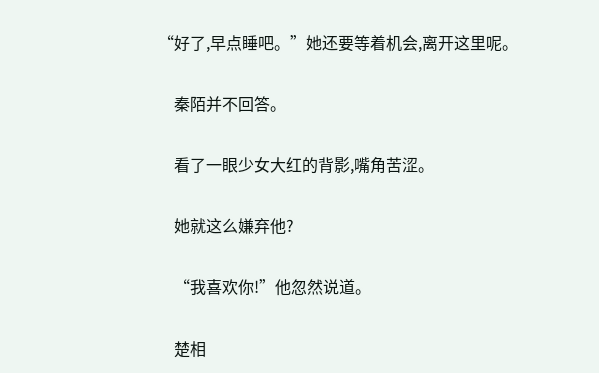“好了,早点睡吧。”她还要等着机会,离开这里呢。

    秦陌并不回答。

    看了一眼少女大红的背影,嘴角苦涩。

    她就这么嫌弃他?

    “我喜欢你!”他忽然说道。

    楚相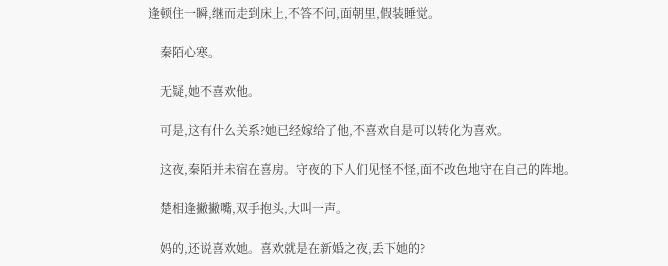逢顿住一瞬,继而走到床上,不答不问,面朝里,假装睡觉。

    秦陌心寒。

    无疑,她不喜欢他。

    可是,这有什么关系?她已经嫁给了他,不喜欢自是可以转化为喜欢。

    这夜,秦陌并未宿在喜房。守夜的下人们见怪不怪,面不改色地守在自己的阵地。

    楚相逢撇撇嘴,双手抱头,大叫一声。

    妈的,还说喜欢她。喜欢就是在新婚之夜,丢下她的?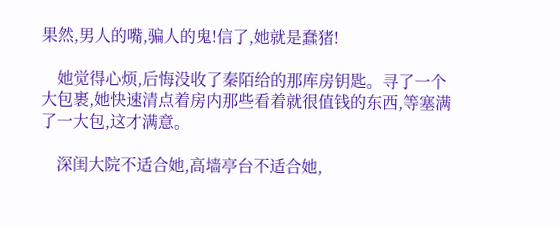果然,男人的嘴,骗人的鬼!信了,她就是蠢猪!

    她觉得心烦,后悔没收了秦陌给的那库房钥匙。寻了一个大包裹,她快速清点着房内那些看着就很值钱的东西,等塞满了一大包,这才满意。

    深闺大院不适合她,高墙亭台不适合她,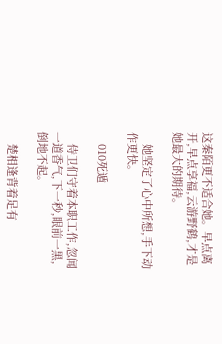这秦陌更不适合她。早点离开,早点享福,云游野鹤,才是她最大的期待。

    她坚定了心中所想,手下动作更快。

    010死遁

    侍卫们守着本职工作,忽闻一道香气,下一秒,眼前一黑,倒地不起。

    楚相逢背着足有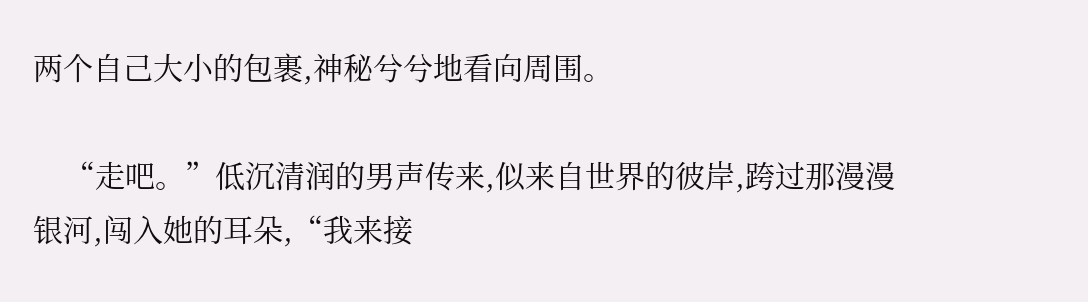两个自己大小的包裹,神秘兮兮地看向周围。

    “走吧。”低沉清润的男声传来,似来自世界的彼岸,跨过那漫漫银河,闯入她的耳朵,“我来接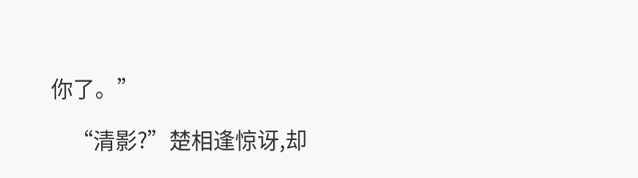你了。”

    “清影?”楚相逢惊讶,却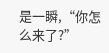是一瞬,“你怎么来了?”